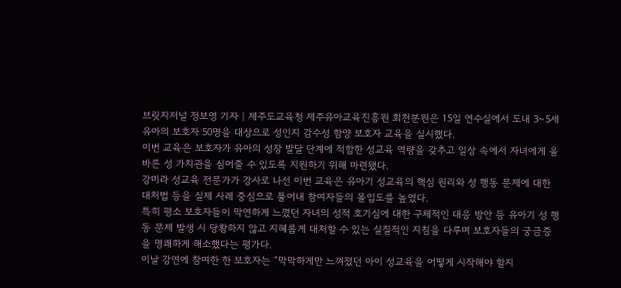브릿지저널 정보영 기자 | 제주도교육청 제주유아교육진흥원 회천분원은 15일 연수실에서 도내 3~5세 유아의 보호자 50명을 대상으로 성인지 감수성 함양 보호자 교육을 실시했다.
이번 교육은 보호자가 유아의 성장 발달 단계에 적합한 성교육 역량을 갖추고 일상 속에서 자녀에게 올바른 성 가치관을 심어줄 수 있도록 지원하기 위해 마련됐다.
강미라 성교육 전문가가 강사로 나선 이번 교육은 유아기 성교육의 핵심 원리와 성 행동 문제에 대한 대처법 등을 실제 사례 중심으로 풀어내 참여자들의 몰입도를 높였다.
특히 평소 보호자들이 막연하게 느꼈던 자녀의 성적 호기심에 대한 구체적인 대응 방안 등 유아기 성 행동 문제 발생 시 당황하지 않고 지혜롭게 대처할 수 있는 실질적인 지침을 다루며 보호자들의 궁금증을 명쾌하게 해소했다는 평가다.
이날 강연에 참여한 한 보호자는 “막막하게만 느껴졌던 아이 성교육을 어떻게 시작해야 할지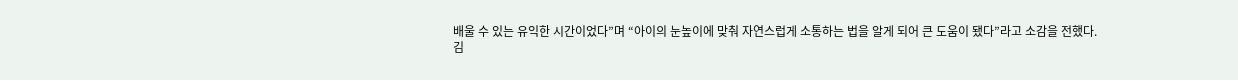배울 수 있는 유익한 시간이었다”며 “아이의 눈높이에 맞춰 자연스럽게 소통하는 법을 알게 되어 큰 도움이 됐다”라고 소감을 전했다.
김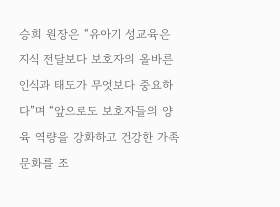승희 원장은 “유아기 성교육은 지식 전달보다 보호자의 올바른 인식과 태도가 무엇보다 중요하다”며 “앞으로도 보호자들의 양육 역량을 강화하고 건강한 가족 문화를 조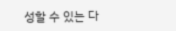성할 수 있는 다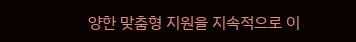양한 맞춤형 지원을 지속적으로 이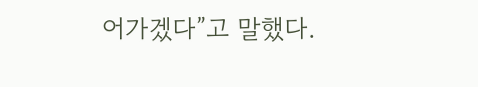어가겠다”고 말했다.